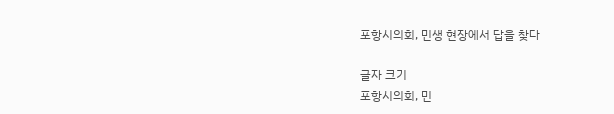포항시의회, 민생 현장에서 답을 찾다

글자 크기
포항시의회, 민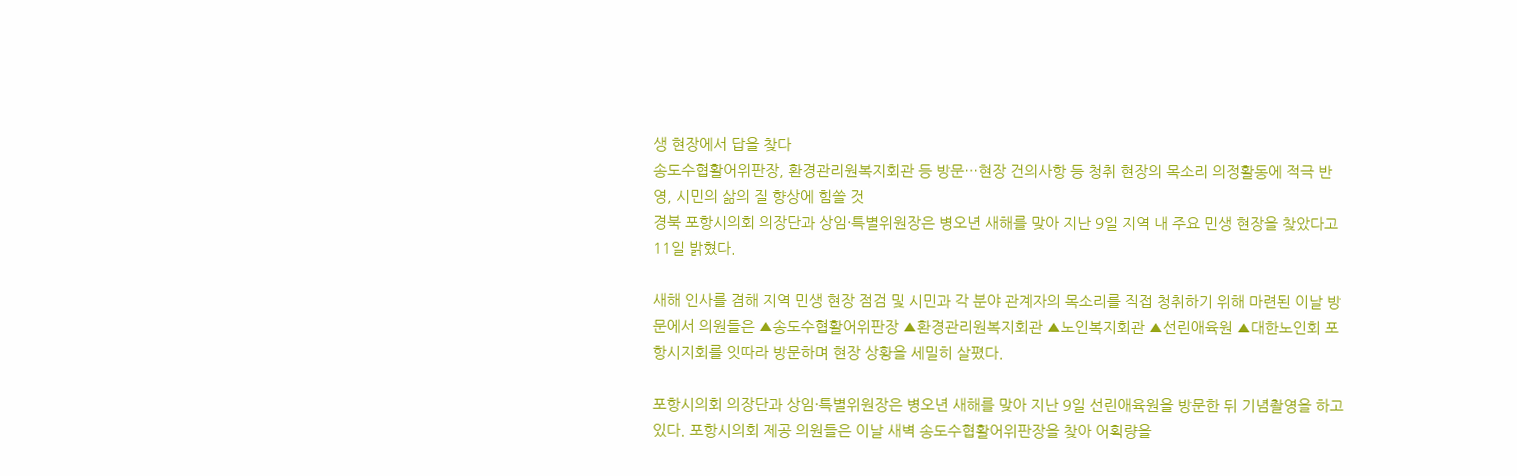생 현장에서 답을 찾다
송도수협활어위판장, 환경관리원복지회관 등 방문…현장 건의사항 등 청취 현장의 목소리 의정활동에 적극 반영, 시민의 삶의 질 향상에 힘쓸 것
경북 포항시의회 의장단과 상임·특별위원장은 병오년 새해를 맞아 지난 9일 지역 내 주요 민생 현장을 찾았다고 11일 밝혔다.

새해 인사를 겸해 지역 민생 현장 점검 및 시민과 각 분야 관계자의 목소리를 직접 청취하기 위해 마련된 이날 방문에서 의원들은 ▲송도수협활어위판장 ▲환경관리원복지회관 ▲노인복지회관 ▲선린애육원 ▲대한노인회 포항시지회를 잇따라 방문하며 현장 상황을 세밀히 살폈다.

포항시의회 의장단과 상임·특별위원장은 병오년 새해를 맞아 지난 9일 선린애육원을 방문한 뒤 기념촬영을 하고 있다. 포항시의회 제공 의원들은 이날 새벽 송도수협활어위판장을 찾아 어획량을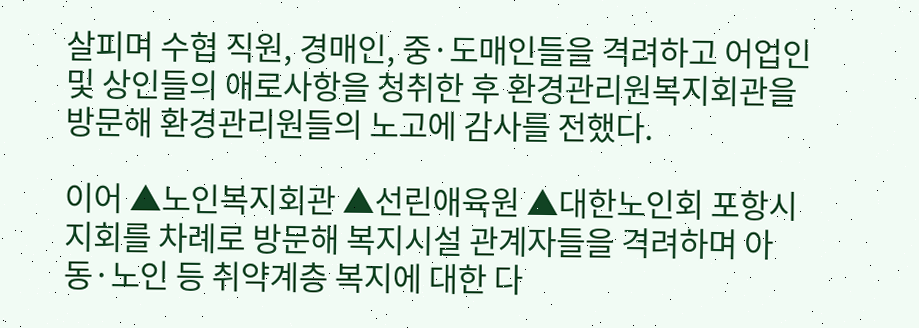살피며 수협 직원, 경매인, 중·도매인들을 격려하고 어업인 및 상인들의 애로사항을 청취한 후 환경관리원복지회관을 방문해 환경관리원들의 노고에 감사를 전했다.

이어 ▲노인복지회관 ▲선린애육원 ▲대한노인회 포항시지회를 차례로 방문해 복지시설 관계자들을 격려하며 아동·노인 등 취약계층 복지에 대한 다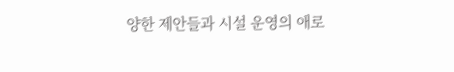양한 제안들과 시설 운영의 애로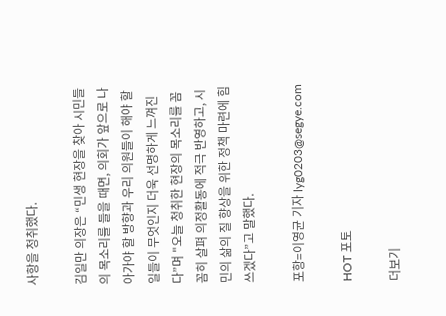사항을 청취했다.

김일만 의장은 “민생 현장을 찾아 시민들의 목소리를 들을 때면, 의회가 앞으로 나아가야 할 방향과 우리 의원들이 해야 할 일들이 무엇인지 더욱 선명하게 느껴진다”며 "오늘 청취한 현장의 목소리를 꼼꼼히 살펴 의정활동에 적극 반영하고, 시민의 삶의 질 향상을 위한 정책 마련에 힘쓰겠다”고 말했다.

포항=이영균 기자 lyg0203@segye.com

HOT 포토

더보기